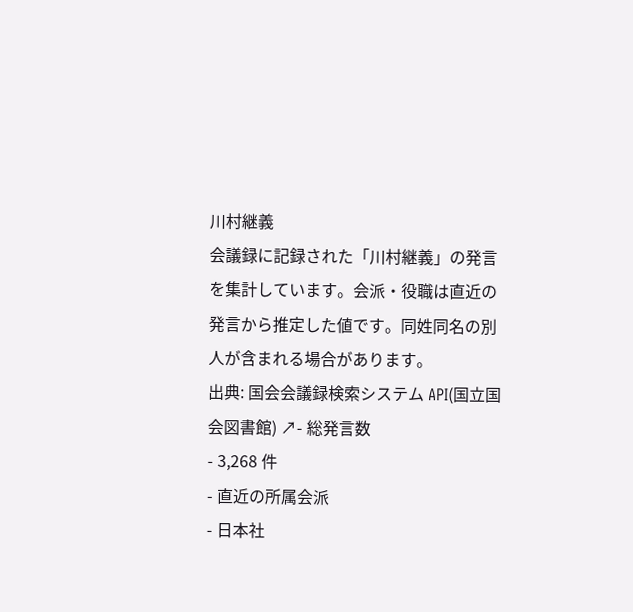川村継義
会議録に記録された「川村継義」の発言を集計しています。会派・役職は直近の発言から推定した値です。同姓同名の別人が含まれる場合があります。
出典: 国会会議録検索システム API(国立国会図書館) ↗- 総発言数
- 3,268 件
- 直近の所属会派
- 日本社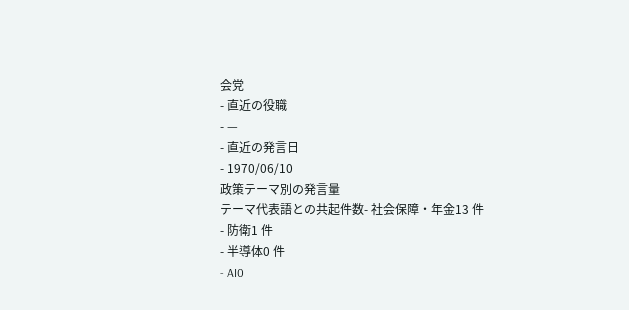会党
- 直近の役職
- —
- 直近の発言日
- 1970/06/10
政策テーマ別の発言量
テーマ代表語との共起件数- 社会保障・年金13 件
- 防衛1 件
- 半導体0 件
- AI0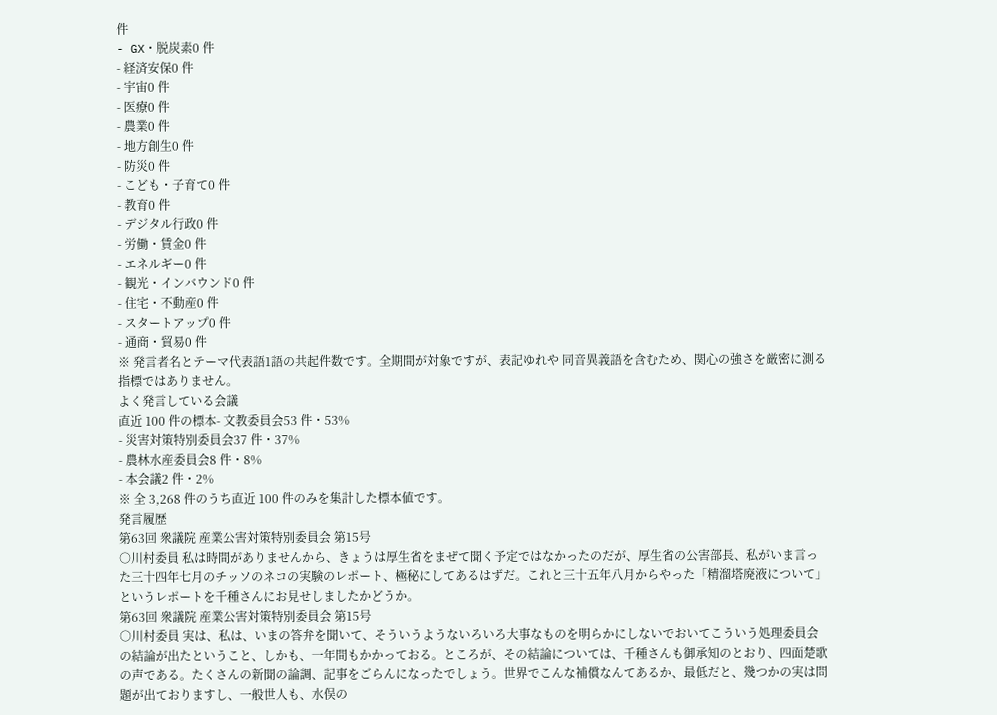件
- GX・脱炭素0 件
- 経済安保0 件
- 宇宙0 件
- 医療0 件
- 農業0 件
- 地方創生0 件
- 防災0 件
- こども・子育て0 件
- 教育0 件
- デジタル行政0 件
- 労働・賃金0 件
- エネルギー0 件
- 観光・インバウンド0 件
- 住宅・不動産0 件
- スタートアップ0 件
- 通商・貿易0 件
※ 発言者名とテーマ代表語1語の共起件数です。全期間が対象ですが、表記ゆれや 同音異義語を含むため、関心の強さを厳密に測る指標ではありません。
よく発言している会議
直近 100 件の標本- 文教委員会53 件・53%
- 災害対策特別委員会37 件・37%
- 農林水産委員会8 件・8%
- 本会議2 件・2%
※ 全 3,268 件のうち直近 100 件のみを集計した標本値です。
発言履歴
第63回 衆議院 産業公害対策特別委員会 第15号
○川村委員 私は時間がありませんから、きょうは厚生省をまぜて聞く予定ではなかったのだが、厚生省の公害部長、私がいま言った三十四年七月のチッソのネコの実験のレポート、極秘にしてあるはずだ。これと三十五年八月からやった「精溜塔廃液について」というレポートを千種さんにお見せしましたかどうか。
第63回 衆議院 産業公害対策特別委員会 第15号
○川村委員 実は、私は、いまの答弁を聞いて、そういうようないろいろ大事なものを明らかにしないでおいてこういう処理委員会の結論が出たということ、しかも、一年間もかかっておる。ところが、その結論については、千種さんも御承知のとおり、四面楚歌の声である。たくさんの新聞の論調、記事をごらんになったでしょう。世界でこんな補償なんてあるか、最低だと、幾つかの実は問題が出ておりますし、一般世人も、水俣の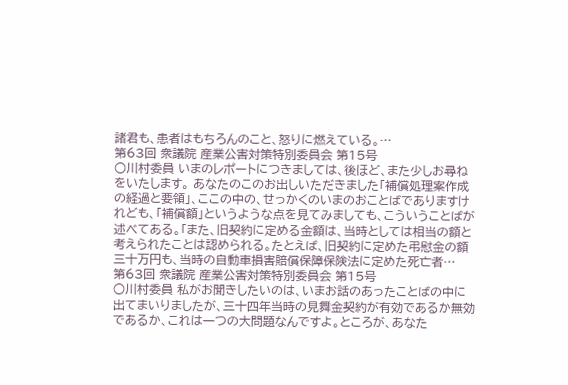諸君も、患者はもちろんのこと、怒りに燃えている。…
第63回 衆議院 産業公害対策特別委員会 第15号
○川村委員 いまのレポートにつきましては、後ほど、また少しお尋ねをいたします。 あなたのこのお出しいただきました「補償処理案作成の経過と要領」、ここの中の、せっかくのいまのおことばでありますけれども、「補償額」というような点を見てみましても、こういうことばが述べてある。「また、旧契約に定める金額は、当時としては相当の額と考えられたことは認められる。たとえば、旧契約に定めた弔慰金の額三十万円も、当時の自動車損害賠償保障保険法に定めた死亡者…
第63回 衆議院 産業公害対策特別委員会 第15号
○川村委員 私がお聞きしたいのは、いまお話のあったことばの中に出てまいりましたが、三十四年当時の見舞金契約が有効であるか無効であるか、これは一つの大問題なんですよ。ところが、あなた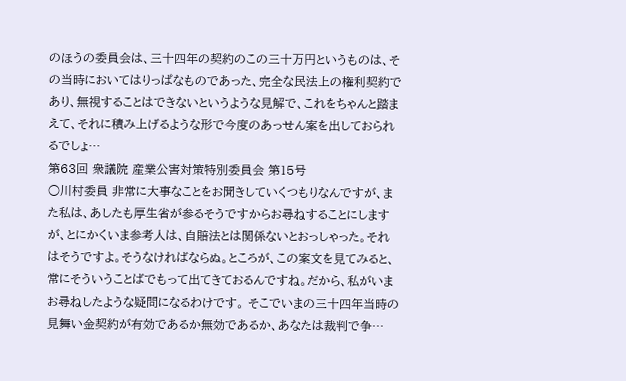のほうの委員会は、三十四年の契約のこの三十万円というものは、その当時においてはりっぱなものであった、完全な民法上の権利契約であり、無視することはできないというような見解で、これをちゃんと踏まえて、それに積み上げるような形で今度のあっせん案を出しておられるでしょ…
第63回 衆議院 産業公害対策特別委員会 第15号
○川村委員 非常に大事なことをお聞きしていくつもりなんですが、また私は、あしたも厚生省が参るそうですからお尋ねすることにしますが、とにかくいま参考人は、自賠法とは関係ないとおっしゃった。それはそうですよ。そうなければならぬ。ところが、この案文を見てみると、常にそういうことばでもって出てきておるんですね。だから、私がいまお尋ねしたような疑問になるわけです。 そこでいまの三十四年当時の見舞い金契約が有効であるか無効であるか、あなたは裁判で争…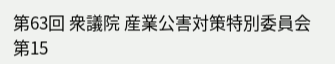第63回 衆議院 産業公害対策特別委員会 第15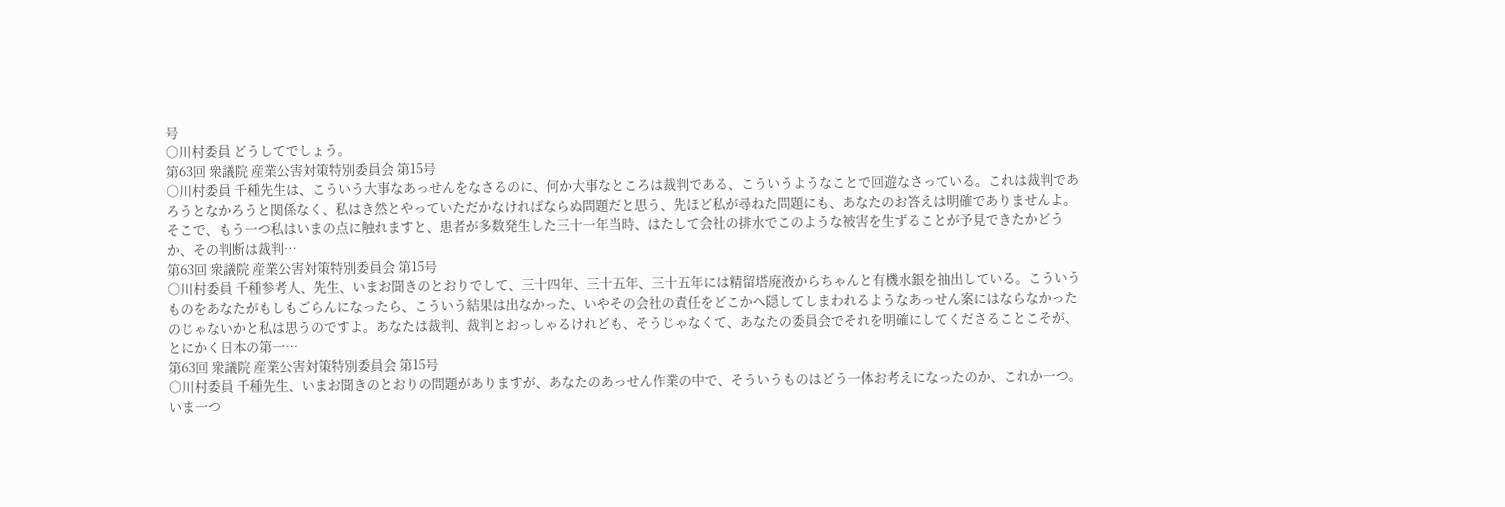号
○川村委員 どうしてでしょう。
第63回 衆議院 産業公害対策特別委員会 第15号
○川村委員 千種先生は、こういう大事なあっせんをなさるのに、何か大事なところは裁判である、こういうようなことで回遊なさっている。これは裁判であろうとなかろうと関係なく、私はき然とやっていただかなければならぬ問題だと思う、先ほど私が尋ねた問題にも、あなたのお答えは明確でありませんよ。 そこで、もう一つ私はいまの点に触れますと、患者が多数発生した三十一年当時、はたして会社の排水でこのような被害を生ずることが予見できたかどうか、その判断は裁判…
第63回 衆議院 産業公害対策特別委員会 第15号
○川村委員 千種参考人、先生、いまお聞きのとおりでして、三十四年、三十五年、三十五年には精留塔廃液からちゃんと有機水銀を抽出している。こういうものをあなたがもしもごらんになったら、こういう結果は出なかった、いやその会社の責任をどこかへ隠してしまわれるようなあっせん案にはならなかったのじゃないかと私は思うのですよ。あなたは裁判、裁判とおっしゃるけれども、そうじゃなくて、あなたの委員会でそれを明確にしてくださることこそが、とにかく日本の第一…
第63回 衆議院 産業公害対策特別委員会 第15号
○川村委員 千種先生、いまお聞きのとおりの問題がありますが、あなたのあっせん作業の中で、そういうものはどう一体お考えになったのか、これか一つ。 いま一つ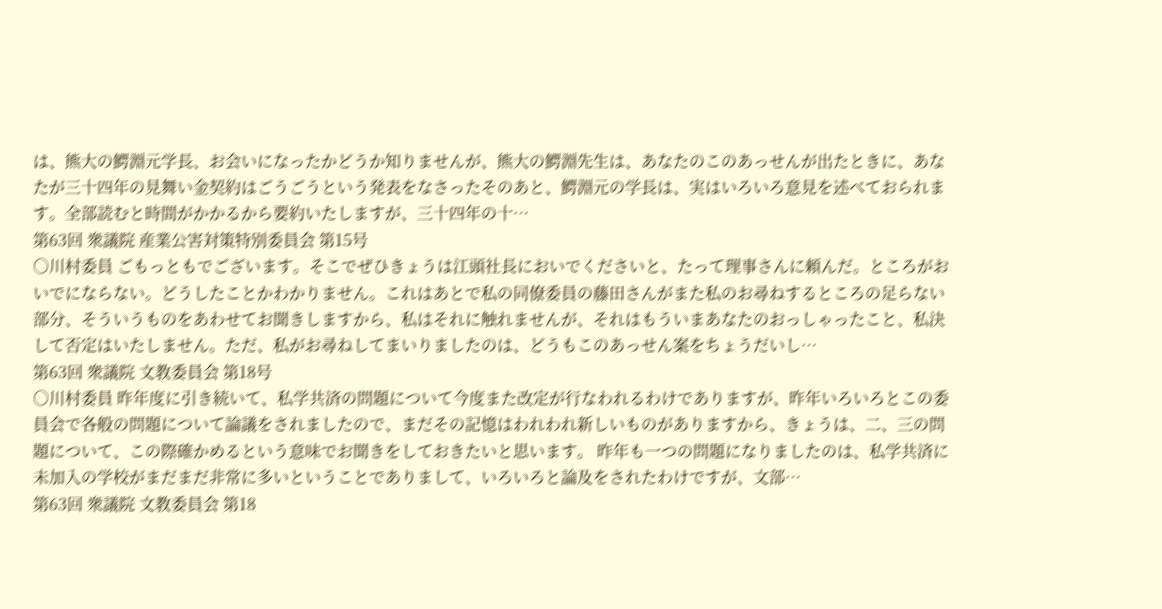は、熊大の鰐淵元学長、お会いになったかどうか知りませんが、熊大の鰐淵先生は、あなたのこのあっせんが出たときに、あなたが三十四年の見舞い金契約はごうごうという発表をなさったそのあと、鰐淵元の学長は、実はいろいろ意見を述べておられます。全部読むと時間がかかるから要約いたしますが、三十四年の十…
第63回 衆議院 産業公害対策特別委員会 第15号
○川村委員 ごもっともでございます。そこでぜひきょうは江頭社長においでくださいと、たって理事さんに頼んだ。ところがおいでにならない。どうしたことかわかりません。これはあとで私の同僚委員の藤田さんがまた私のお尋ねするところの足らない部分、そういうものをあわせてお聞きしますから、私はそれに触れませんが、それはもういまあなたのおっしゃったこと、私決して否定はいたしません。ただ、私がお尋ねしてまいりましたのは、どうもこのあっせん案をちょうだいし…
第63回 衆議院 文教委員会 第18号
○川村委員 昨年度に引き続いて、私学共済の問題について今度また改定が行なわれるわけでありますが、昨年いろいろとこの委員会で各般の問題について論議をされましたので、まだその記憶はわれわれ新しいものがありますから、きょうは、二、三の問題について、この際確かめるという意味でお聞きをしておきたいと思います。 昨年も一つの問題になりましたのは、私学共済に未加入の学校がまだまだ非常に多いということでありまして、いろいろと論及をされたわけですが、文部…
第63回 衆議院 文教委員会 第18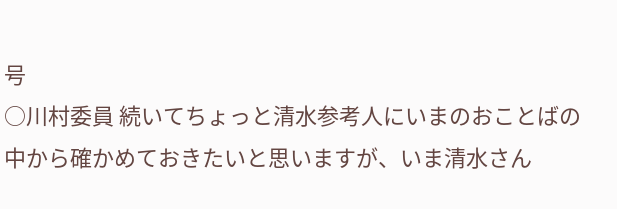号
○川村委員 続いてちょっと清水参考人にいまのおことばの中から確かめておきたいと思いますが、いま清水さん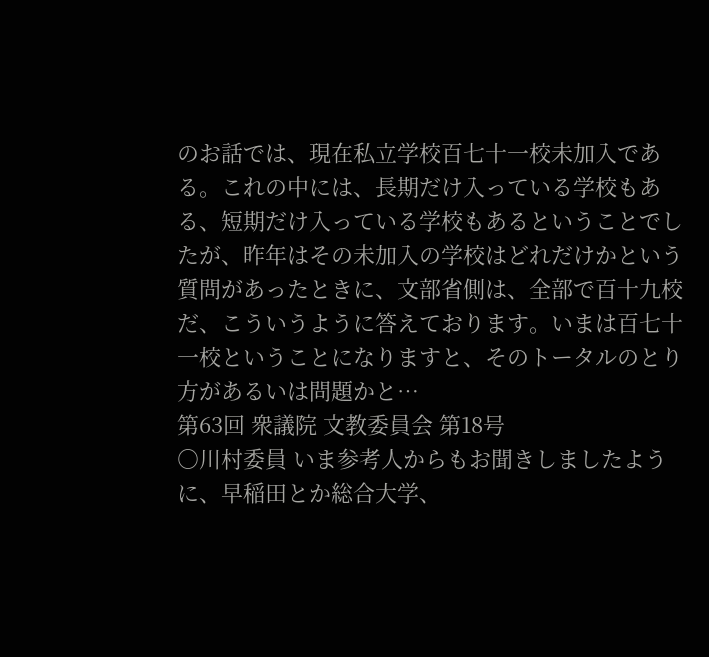のお話では、現在私立学校百七十一校未加入である。これの中には、長期だけ入っている学校もある、短期だけ入っている学校もあるということでしたが、昨年はその未加入の学校はどれだけかという質問があったときに、文部省側は、全部で百十九校だ、こういうように答えております。いまは百七十一校ということになりますと、そのトータルのとり方があるいは問題かと…
第63回 衆議院 文教委員会 第18号
○川村委員 いま参考人からもお聞きしましたように、早稲田とか総合大学、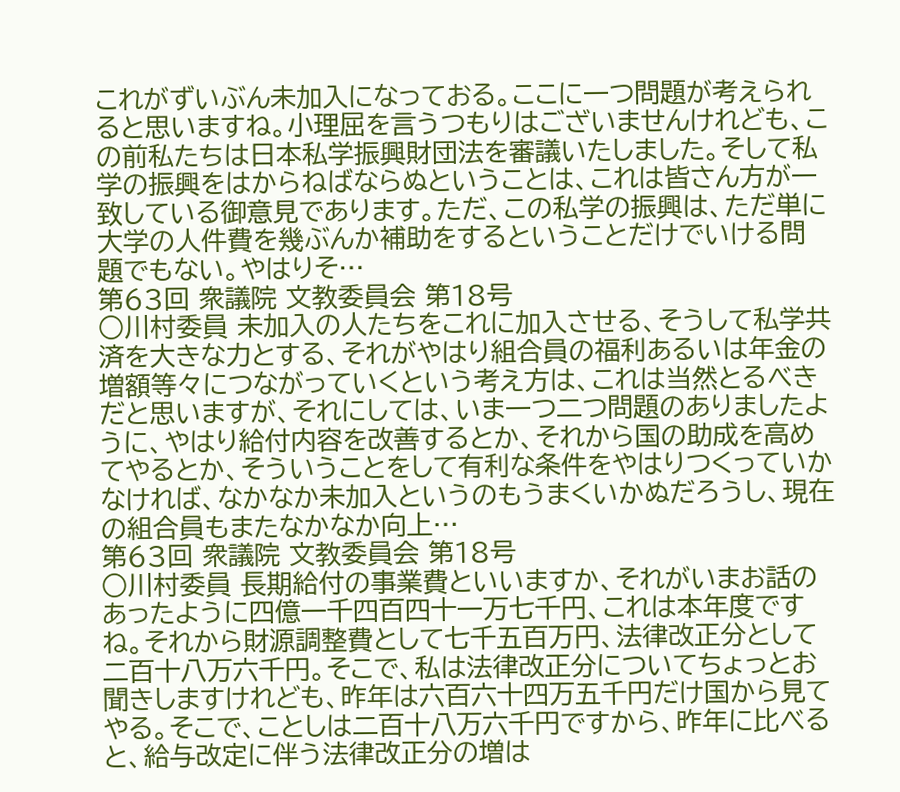これがずいぶん未加入になっておる。ここに一つ問題が考えられると思いますね。小理屈を言うつもりはございませんけれども、この前私たちは日本私学振興財団法を審議いたしました。そして私学の振興をはからねばならぬということは、これは皆さん方が一致している御意見であります。ただ、この私学の振興は、ただ単に大学の人件費を幾ぶんか補助をするということだけでいける問題でもない。やはりそ…
第63回 衆議院 文教委員会 第18号
○川村委員 未加入の人たちをこれに加入させる、そうして私学共済を大きな力とする、それがやはり組合員の福利あるいは年金の増額等々につながっていくという考え方は、これは当然とるべきだと思いますが、それにしては、いま一つ二つ問題のありましたように、やはり給付内容を改善するとか、それから国の助成を高めてやるとか、そういうことをして有利な条件をやはりつくっていかなければ、なかなか未加入というのもうまくいかぬだろうし、現在の組合員もまたなかなか向上…
第63回 衆議院 文教委員会 第18号
○川村委員 長期給付の事業費といいますか、それがいまお話のあったように四億一千四百四十一万七千円、これは本年度ですね。それから財源調整費として七千五百万円、法律改正分として二百十八万六千円。そこで、私は法律改正分についてちょっとお聞きしますけれども、昨年は六百六十四万五千円だけ国から見てやる。そこで、ことしは二百十八万六千円ですから、昨年に比べると、給与改定に伴う法律改正分の増は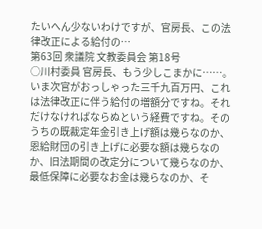たいへん少ないわけですが、官房長、この法律改正による給付の…
第63回 衆議院 文教委員会 第18号
○川村委員 官房長、もう少しこまかに……。いま次官がおっしゃった三千九百万円、これは法律改正に伴う給付の増額分ですね。それだけなければならぬという経費ですね。そのうちの既裁定年金引き上げ額は幾らなのか、恩給財団の引き上げに必要な額は幾らなのか、旧法期間の改定分について幾らなのか、最低保障に必要なお金は幾らなのか、そ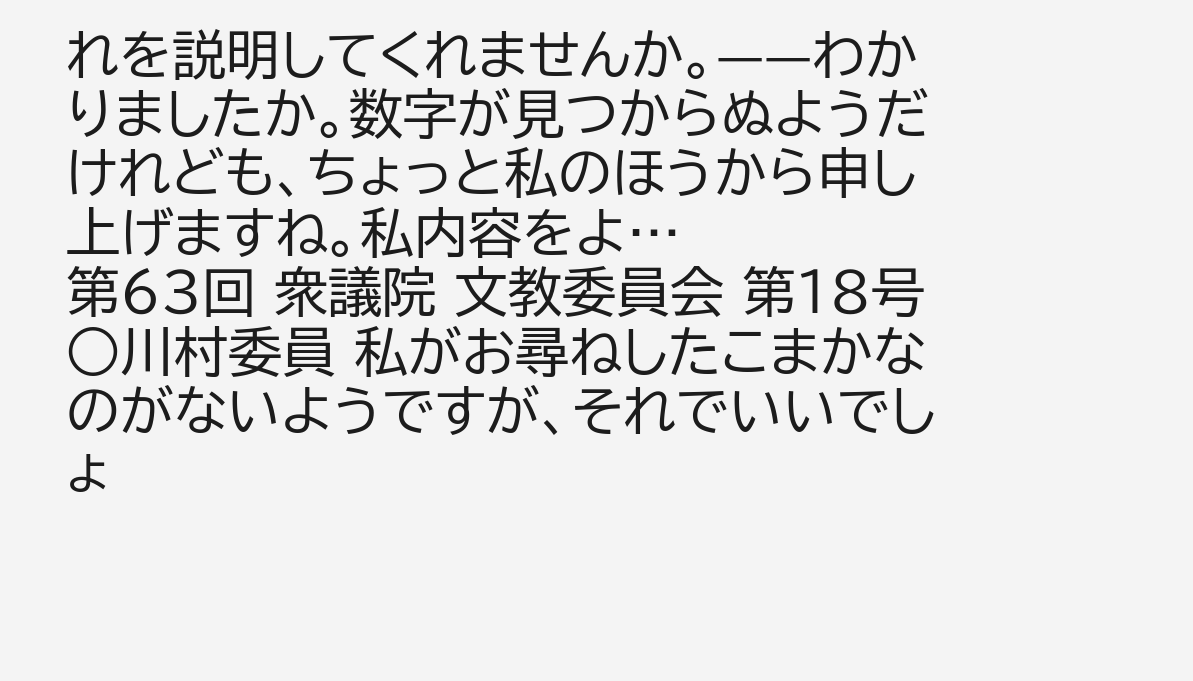れを説明してくれませんか。——わかりましたか。数字が見つからぬようだけれども、ちょっと私のほうから申し上げますね。私内容をよ…
第63回 衆議院 文教委員会 第18号
○川村委員 私がお尋ねしたこまかなのがないようですが、それでいいでしょ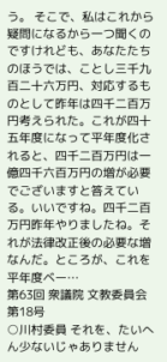う。 そこで、私はこれから疑問になるから一つ聞くのですけれども、あなたたちのほうでは、ことし三千九百二十六万円、対応するものとして昨年は四千二百万円考えられた。これが四十五年度になって平年度化されると、四千二百万円は一億四千六百万円の増が必要でございますと答えている。いいですね。四千二百万円昨年やりましたね。それが法律改正後の必要な増なんだ。ところが、これを平年度ベー…
第63回 衆議院 文教委員会 第18号
○川村委員 それを、たいへん少ないじゃありません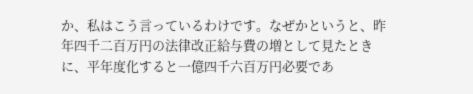か、私はこう言っているわけです。なぜかというと、昨年四千二百万円の法律改正給与費の増として見たときに、平年度化すると一億四千六百万円必要であ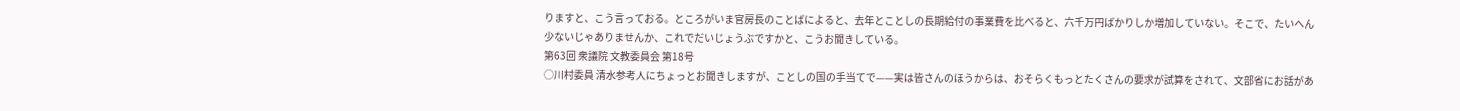りますと、こう言っておる。ところがいま官房長のことばによると、去年とことしの長期給付の事業費を比べると、六千万円ばかりしか増加していない。そこで、たいへん少ないじゃありませんか、これでだいじょうぶですかと、こうお聞きしている。
第63回 衆議院 文教委員会 第18号
○川村委員 清水参考人にちょっとお聞きしますが、ことしの国の手当てで——実は皆さんのほうからは、おそらくもっとたくさんの要求が試算をされて、文部省にお話があ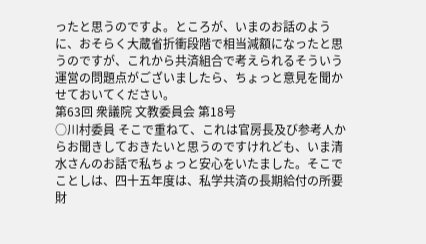ったと思うのですよ。ところが、いまのお話のように、おそらく大蔵省折衝段階で相当減額になったと思うのですが、これから共済組合で考えられるそういう運営の問題点がございましたら、ちょっと意見を聞かせておいてください。
第63回 衆議院 文教委員会 第18号
○川村委員 そこで重ねて、これは官房長及び参考人からお聞きしておきたいと思うのですけれども、いま清水さんのお話で私ちょっと安心をいたました。そこでことしは、四十五年度は、私学共済の長期給付の所要財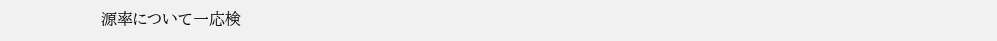源率について一応検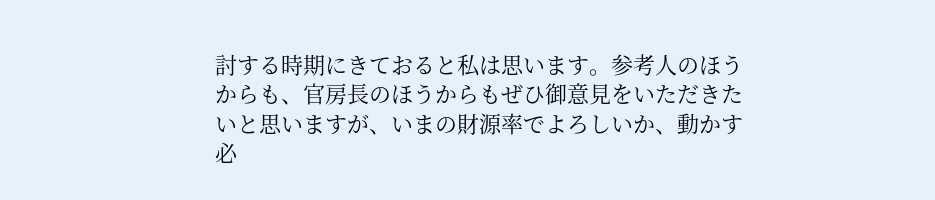討する時期にきておると私は思います。参考人のほうからも、官房長のほうからもぜひ御意見をいただきたいと思いますが、いまの財源率でよろしいか、動かす必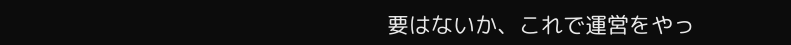要はないか、これで運営をやっ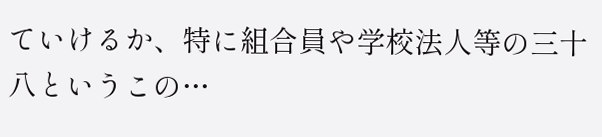ていけるか、特に組合員や学校法人等の三十八というこの…